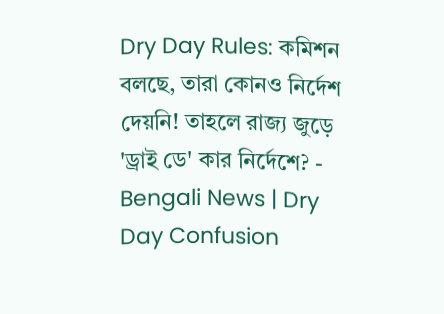Dry Day Rules: কমিশন বলছে, তারা কোনও নির্দেশ দেয়নি! তাহলে রাজ্য জুড়ে 'ড্রাই ডে' কার নির্দেশে? - Bengali News | Dry Day Confusion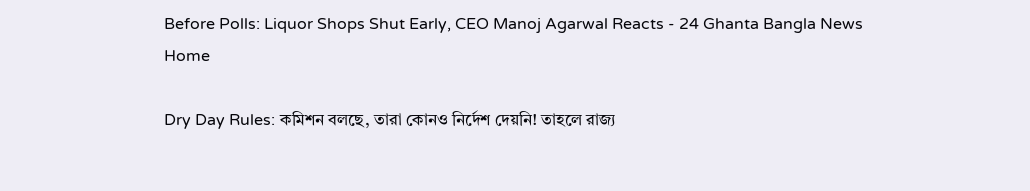Before Polls: Liquor Shops Shut Early, CEO Manoj Agarwal Reacts - 24 Ghanta Bangla News
Home

Dry Day Rules: কমিশন বলছে, তারা কোনও নির্দেশ দেয়নি! তাহলে রাজ্য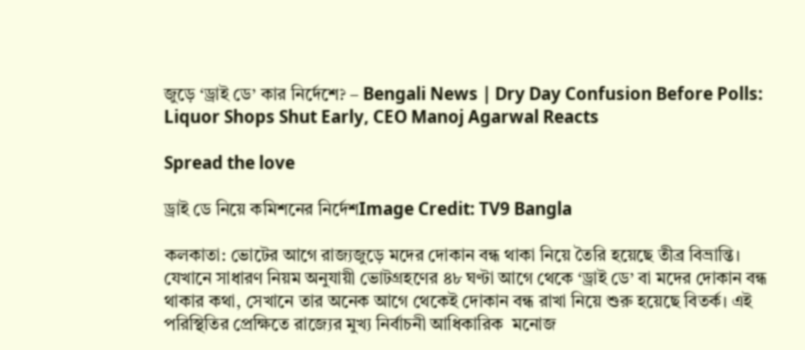জুড়ে ‘ড্রাই ডে’ কার নির্দেশে? – Bengali News | Dry Day Confusion Before Polls: Liquor Shops Shut Early, CEO Manoj Agarwal Reacts

Spread the love

ড্রাই ডে নিয়ে কমিশনের নির্দেশImage Credit: TV9 Bangla

কলকাতা: ভোটের আগে রাজ্যজুড়ে মদের দোকান বন্ধ থাকা নিয়ে তৈরি হয়েছে তীব্র বিভ্রান্তি। যেখানে সাধারণ নিয়ম অনুযায়ী ভোটগ্রহণের ৪৮ ঘণ্টা আগে থেকে ‘ড্রাই ডে’ বা মদের দোকান বন্ধ থাকার কথা, সেখানে তার অনেক আগে থেকেই দোকান বন্ধ রাখা নিয়ে শুরু হয়েছে বিতর্ক। এই পরিস্থিতির প্রেক্ষিতে রাজ্যের মুখ্য নির্বাচনী আধিকারিক  মনোজ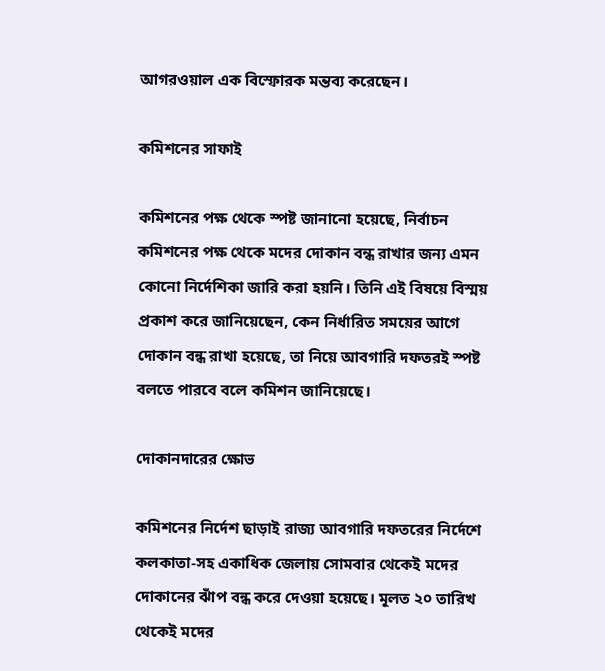আগরওয়াল এক বিস্ফোরক মন্তব্য করেছেন।

কমিশনের সাফাই

কমিশনের পক্ষ থেকে স্পষ্ট জানানো হয়েছে, নির্বাচন কমিশনের পক্ষ থেকে মদের দোকান বন্ধ রাখার জন্য এমন কোনো নির্দেশিকা জারি করা হয়নি। তিনি এই বিষয়ে বিস্ময় প্রকাশ করে জানিয়েছেন, কেন নির্ধারিত সময়ের আগে দোকান বন্ধ রাখা হয়েছে, তা নিয়ে আবগারি দফতরই স্পষ্ট বলতে পারবে বলে কমিশন জানিয়েছে।

দোকানদারের ক্ষোভ

কমিশনের নির্দেশ ছাড়াই রাজ্য আবগারি দফতরের নির্দেশে কলকাতা-সহ একাধিক জেলায় সোমবার থেকেই মদের দোকানের ঝাঁপ বন্ধ করে দেওয়া হয়েছে। মূলত ২০ তারিখ থেকেই মদের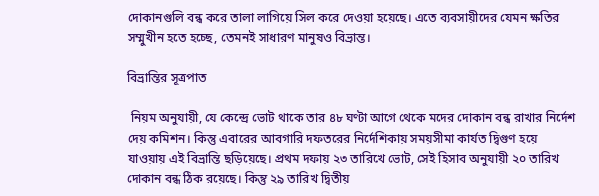দোকানগুলি বন্ধ করে তালা লাগিয়ে সিল করে দেওয়া হয়েছে। এতে ব্যবসায়ীদের যেমন ক্ষতির সম্মুখীন হতে হচ্ছে, তেমনই সাধারণ মানুষও বিভ্রান্ত।

বিভ্রান্তির সূত্রপাত

 নিয়ম অনুযায়ী, যে কেন্দ্রে ভোট থাকে তার ৪৮ ঘণ্টা আগে থেকে মদের দোকান বন্ধ রাখার নির্দেশ দেয় কমিশন। কিন্তু এবারের আবগারি দফতরের নির্দেশিকায় সময়সীমা কার্যত দ্বিগুণ হয়ে যাওয়ায় এই বিভ্রান্তি ছড়িয়েছে। প্রথম দফায় ২৩ তারিখে ভোট, সেই হিসাব অনুযায়ী ২০ তারিখ দোকান বন্ধ ঠিক রয়েছে। কিন্তু ২৯ তারিখ দ্বিতীয়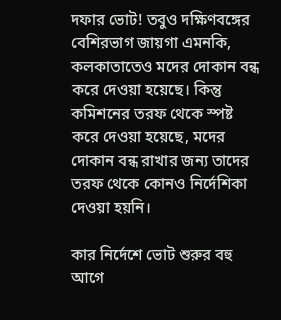দফার ভোট! তবুও দক্ষিণবঙ্গের বেশিরভাগ জায়গা এমনকি, কলকাতাতেও মদের দোকান বন্ধ করে দেওয়া হয়েছে। কিন্তু কমিশনের তরফ থেকে স্পষ্ট করে দেওয়া হয়েছে, মদের দোকান বন্ধ রাখার জন্য তাদের তরফ থেকে কোনও নির্দেশিকা দেওয়া হয়নি।

কার নির্দেশে ভোট শুরুর বহু আগে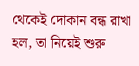থেকেই দোকান বন্ধ রাখা হল, তা নিয়েই শুরু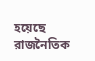হয়েছে রাজনৈতিক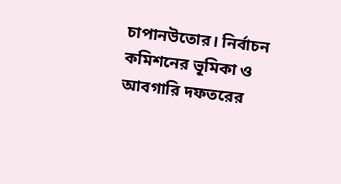চাপানউতোর। নির্বাচন কমিশনের ভূমিকা ও আবগারি দফতরের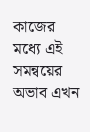কাজের মধ্যে এই সমন্বয়ের অভাব এখন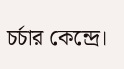চর্চার কেন্দ্রে।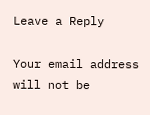Leave a Reply

Your email address will not be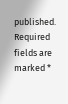published. Required fields are marked *